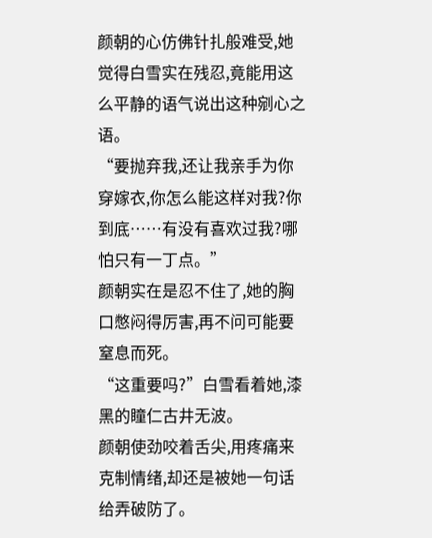颜朝的心仿佛针扎般难受,她觉得白雪实在残忍,竟能用这么平静的语气说出这种剜心之语。
“要抛弃我,还让我亲手为你穿嫁衣,你怎么能这样对我?你到底……有没有喜欢过我?哪怕只有一丁点。”
颜朝实在是忍不住了,她的胸口憋闷得厉害,再不问可能要窒息而死。
“这重要吗?”白雪看着她,漆黑的瞳仁古井无波。
颜朝使劲咬着舌尖,用疼痛来克制情绪,却还是被她一句话给弄破防了。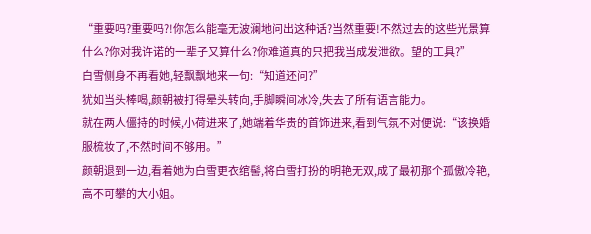“重要吗?重要吗?!你怎么能毫无波澜地问出这种话?当然重要!不然过去的这些光景算什么?你对我许诺的一辈子又算什么?你难道真的只把我当成发泄欲。望的工具?”
白雪侧身不再看她,轻飘飘地来一句:“知道还问?”
犹如当头棒喝,颜朝被打得晕头转向,手脚瞬间冰冷,失去了所有语言能力。
就在两人僵持的时候,小荷进来了,她端着华贵的首饰进来,看到气氛不对便说:“该换婚服梳妆了,不然时间不够用。”
颜朝退到一边,看着她为白雪更衣绾髻,将白雪打扮的明艳无双,成了最初那个孤傲冷艳,高不可攀的大小姐。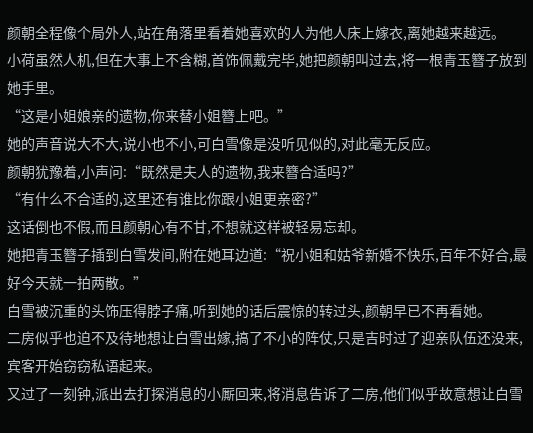颜朝全程像个局外人,站在角落里看着她喜欢的人为他人床上嫁衣,离她越来越远。
小荷虽然人机,但在大事上不含糊,首饰佩戴完毕,她把颜朝叫过去,将一根青玉簪子放到她手里。
“这是小姐娘亲的遗物,你来替小姐簪上吧。”
她的声音说大不大,说小也不小,可白雪像是没听见似的,对此毫无反应。
颜朝犹豫着,小声问:“既然是夫人的遗物,我来簪合适吗?”
“有什么不合适的,这里还有谁比你跟小姐更亲密?”
这话倒也不假,而且颜朝心有不甘,不想就这样被轻易忘却。
她把青玉簪子插到白雪发间,附在她耳边道:“祝小姐和姑爷新婚不快乐,百年不好合,最好今天就一拍两散。”
白雪被沉重的头饰压得脖子痛,听到她的话后震惊的转过头,颜朝早已不再看她。
二房似乎也迫不及待地想让白雪出嫁,搞了不小的阵仗,只是吉时过了迎亲队伍还没来,宾客开始窃窃私语起来。
又过了一刻钟,派出去打探消息的小厮回来,将消息告诉了二房,他们似乎故意想让白雪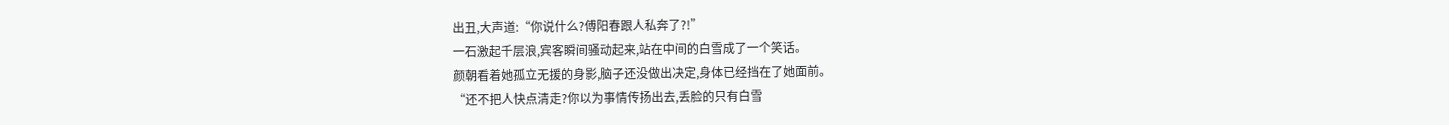出丑,大声道:“你说什么?傅阳春跟人私奔了?!”
一石激起千层浪,宾客瞬间骚动起来,站在中间的白雪成了一个笑话。
颜朝看着她孤立无援的身影,脑子还没做出决定,身体已经挡在了她面前。
“还不把人快点清走?你以为事情传扬出去,丢脸的只有白雪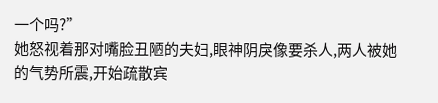一个吗?”
她怒视着那对嘴脸丑陋的夫妇,眼神阴戾像要杀人,两人被她的气势所震,开始疏散宾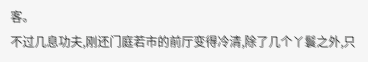客。
不过几息功夫,刚还门庭若市的前厅变得冷清,除了几个丫鬟之外,只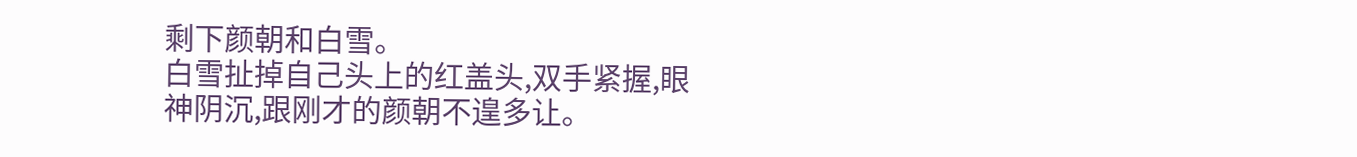剩下颜朝和白雪。
白雪扯掉自己头上的红盖头,双手紧握,眼神阴沉,跟刚才的颜朝不遑多让。